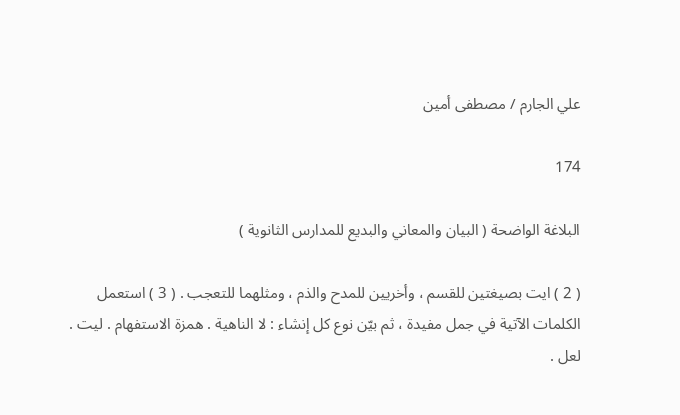علي الجارم / مصطفى أمين

174

البلاغة الواضحة ( البيان والمعاني والبديع للمدارس الثانوية )

( 2 ) ايت بصيغتين للقسم ، وأخريين للمدح والذم ، ومثلهما للتعجب . ( 3 ) استعمل الكلمات الآتية في جمل مفيدة ، ثم بيّن نوع كل إنشاء : لا الناهية . همزة الاستفهام . ليت . لعل .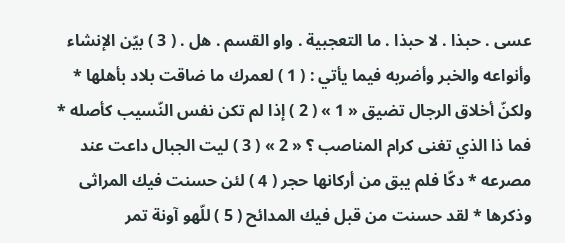عسى . حبذا . لا حبذا . ما التعجبية . واو القسم . هل . ( 3 ) بيّن الإنشاء وأنواعه والخبر وأضربه فيما يأتي : ( 1 ) لعمرك ما ضاقت بلاد بأهلها * ولكنّ أخلاق الرجال تضيق « 1 » ( 2 ) إذا لم تكن نفس النّسيب كأصله * فما ذا الذي تغنى كرام المناصب ؟ « 2 » ( 3 ) ليت الجبال داعت عند مصرعه * دكّا فلم يبق من أركانها حجر ( 4 ) لئن حسنت فيك المراثى وذكرها * لقد حسنت من قبل فيك المدائح ( 5 ) للّهو آونة تمر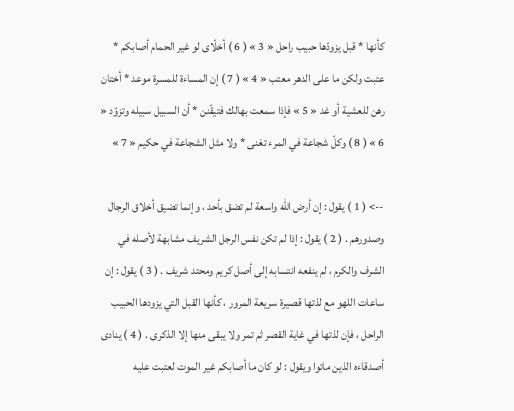كأنها * قبل يزودّها حبيب راحل « 3 » ( 6 ) أخلّاى لو غير الحمام أصابكم * عتبت ولكن ما على الدهر معتب « 4 » ( 7 ) إن المساءة للمسرة موعد * أختان رهن للعشية أو غد « 5 » فإذا سمعت بهالك فتيقّنن * أن السبيل سبيله وتزوّد « 6 » ( 8 ) وكلّ شجاعة في المرء تغنى * ولا مثل الشجاعة في حكيم « 7 »

--> ( 1 ) يقول : إن أرض اللّه واسعة لم تضق بأحد ، وإنما تضيق أخلاق الرجال وصدورهم . ( 2 ) يقول : إذا لم تكن نفس الرجل الشريف مشابهة لأصله في الشرف والكرم ، لم ينفعه انتسابه إلى أصل كريم ومحتد شريف . ( 3 ) يقول : إن ساعات اللهو مع لذتها قصيرة سريعة المرور ، كأنها القبل التي يزودها الحبيب الراحل ، فإن لذتها في غاية القصر ثم تمر ولا يبقى منها إلا الذكرى . ( 4 ) ينادى أصدقاءه الذين ماتوا ويقول : لو كان ما أصابكم غير الموت لعتبت عليه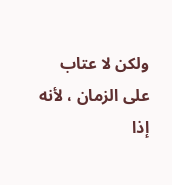ولكن لا عتاب على الزمان ، لأنه إذا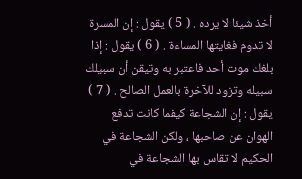أخذ شيئا لا يرده . ( 5 ) يقول : إن المسرة لا تدوم فغايتها المساءة . ( 6 ) يقول : إذا بلغك موت أحد فاعتبر به وتيقن أن سبيلك سبيله وتزود للآخرة بالعمل الصالح . ( 7 ) يقول : إن الشجاعة كيفما كانت تدفع الهوان عن صاحبها ، ولكن الشجاعة في الحكيم لا تقاس بها الشجاعة في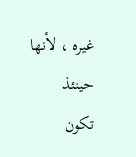غيره ، لأنها حينئذ تكون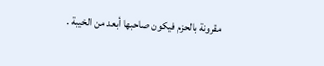مقرونة بالحزم فيكون صاحبها أبعد من الخيبة .